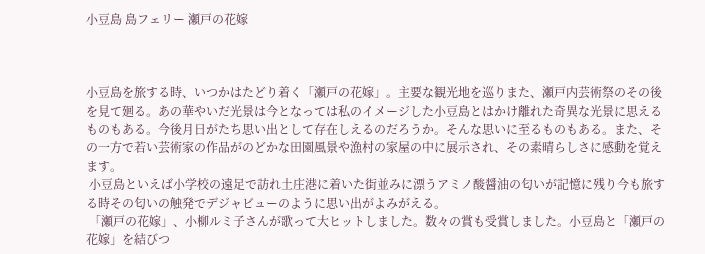小豆島 島フェリー 瀬戸の花嫁



小豆島を旅する時、いつかはたどり着く「瀬戸の花嫁」。主要な観光地を巡りまた、瀬戸内芸術祭のその後を見て廻る。あの華やいだ光景は今となっては私のイメージした小豆島とはかけ離れた奇異な光景に思えるものもある。今後月日がたち思い出として存在しえるのだろうか。そんな思いに至るものもある。また、その一方で若い芸術家の作品がのどかな田園風景や漁村の家屋の中に展示され、その素晴らしさに感動を覚えます。
 小豆島といえば小学校の遠足で訪れ土庄港に着いた街並みに漂うアミノ酸醤油の匂いが記憶に残り今も旅する時その匂いの触発でデジャビューのように思い出がよみがえる。
 「瀬戸の花嫁」、小柳ルミ子さんが歌って大ヒットしました。数々の賞も受賞しました。小豆島と「瀬戸の花嫁」を結びつ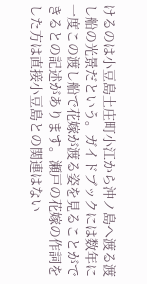けるのは小豆島土庄町小江から沖ノ島へ渡る渡し船の光景だという。ガイドブックには数年に一度この渡し船で花嫁が渡る姿を見ることができるとの記述があります。瀬戸の花嫁の作詞をした方は直接小豆島との関連はない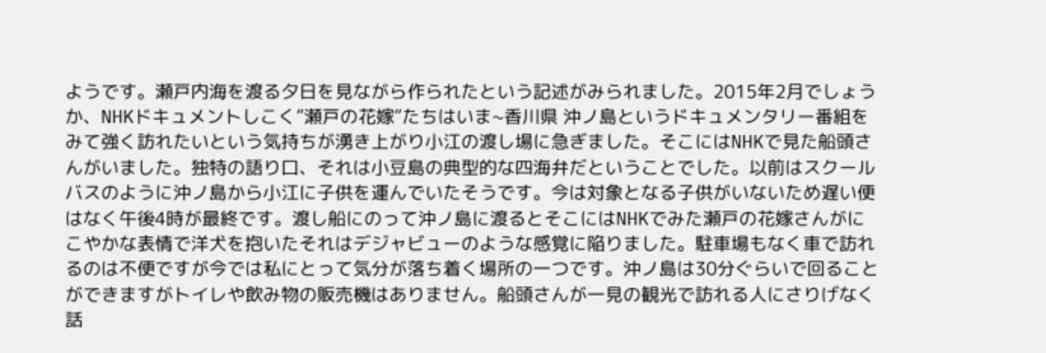ようです。瀬戸内海を渡る夕日を見ながら作られたという記述がみられました。2015年2月でしょうか、NHKドキュメントしこく”瀬戸の花嫁”たちはいま~香川県 沖ノ島というドキュメンタリー番組をみて強く訪れたいという気持ちが湧き上がり小江の渡し場に急ぎました。そこにはNHKで見た船頭さんがいました。独特の語り口、それは小豆島の典型的な四海弁だということでした。以前はスクールバスのように沖ノ島から小江に子供を運んでいたそうです。今は対象となる子供がいないため遅い便はなく午後4時が最終です。渡し船にのって沖ノ島に渡るとそこにはNHKでみた瀬戸の花嫁さんがにこやかな表情で洋犬を抱いたそれはデジャビューのような感覚に陥りました。駐車場もなく車で訪れるのは不便ですが今では私にとって気分が落ち着く場所の一つです。沖ノ島は30分ぐらいで回ることができますがトイレや飲み物の販売機はありません。船頭さんが一見の観光で訪れる人にさりげなく話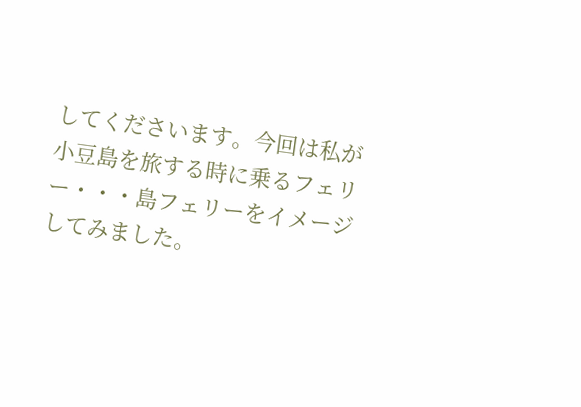してくださいます。今回は私が小豆島を旅する時に乗るフェリー・・・島フェリーをイメージしてみました。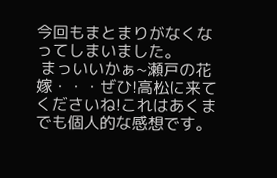今回もまとまりがなくなってしまいました。
 まっいいかぁ~瀬戸の花嫁・・・ぜひ!高松に来てくださいね!これはあくまでも個人的な感想です。